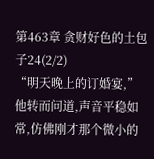第463章 贪财好色的土包子24(2/2)
“明天晚上的订婚宴,”他转而问道,声音平稳如常,仿佛刚才那个微小的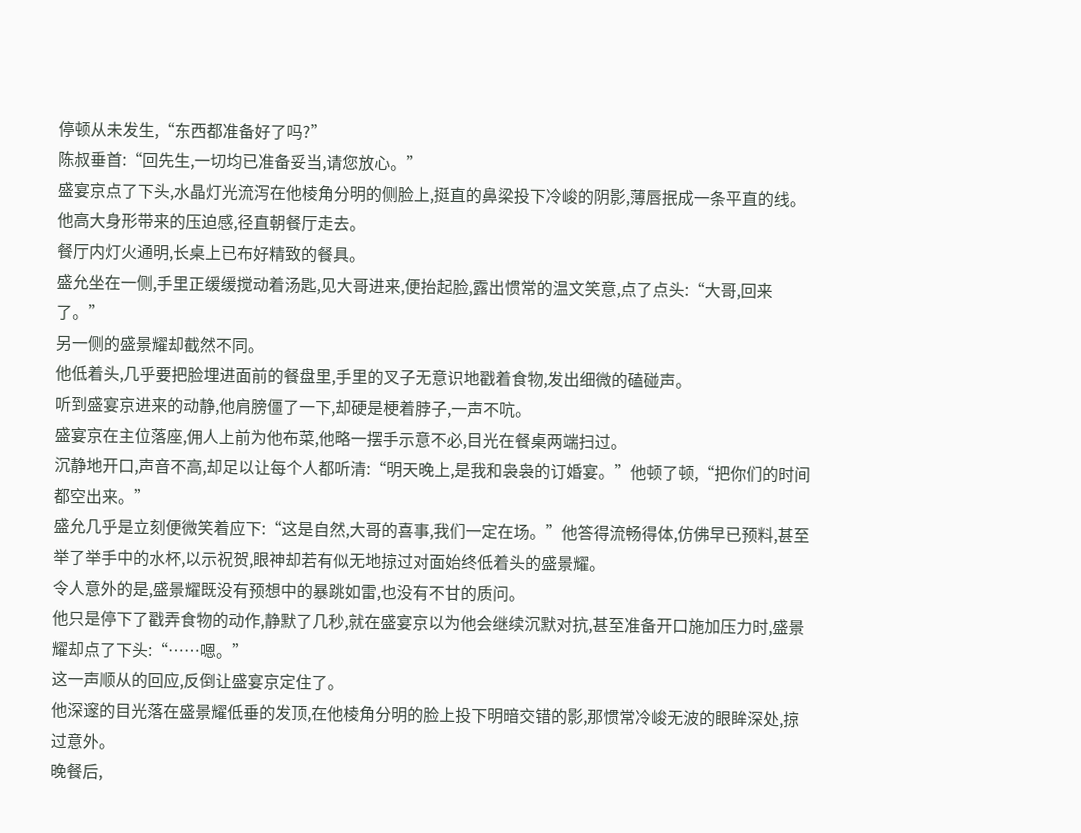停顿从未发生,“东西都准备好了吗?”
陈叔垂首:“回先生,一切均已准备妥当,请您放心。”
盛宴京点了下头,水晶灯光流泻在他棱角分明的侧脸上,挺直的鼻梁投下冷峻的阴影,薄唇抿成一条平直的线。
他高大身形带来的压迫感,径直朝餐厅走去。
餐厅内灯火通明,长桌上已布好精致的餐具。
盛允坐在一侧,手里正缓缓搅动着汤匙,见大哥进来,便抬起脸,露出惯常的温文笑意,点了点头:“大哥,回来了。”
另一侧的盛景耀却截然不同。
他低着头,几乎要把脸埋进面前的餐盘里,手里的叉子无意识地戳着食物,发出细微的磕碰声。
听到盛宴京进来的动静,他肩膀僵了一下,却硬是梗着脖子,一声不吭。
盛宴京在主位落座,佣人上前为他布菜,他略一摆手示意不必,目光在餐桌两端扫过。
沉静地开口,声音不高,却足以让每个人都听清:“明天晚上,是我和袅袅的订婚宴。”他顿了顿,“把你们的时间都空出来。”
盛允几乎是立刻便微笑着应下:“这是自然,大哥的喜事,我们一定在场。”他答得流畅得体,仿佛早已预料,甚至举了举手中的水杯,以示祝贺,眼神却若有似无地掠过对面始终低着头的盛景耀。
令人意外的是,盛景耀既没有预想中的暴跳如雷,也没有不甘的质问。
他只是停下了戳弄食物的动作,静默了几秒,就在盛宴京以为他会继续沉默对抗,甚至准备开口施加压力时,盛景耀却点了下头:“……嗯。”
这一声顺从的回应,反倒让盛宴京定住了。
他深邃的目光落在盛景耀低垂的发顶,在他棱角分明的脸上投下明暗交错的影,那惯常冷峻无波的眼眸深处,掠过意外。
晚餐后,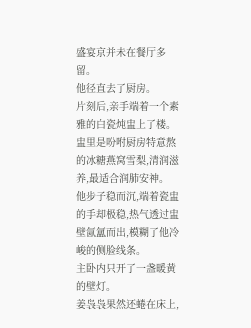盛宴京并未在餐厅多留。
他径直去了厨房。
片刻后,亲手端着一个素雅的白瓷炖盅上了楼。
盅里是吩咐厨房特意熬的冰糖燕窝雪梨,清润滋养,最适合润肺安神。
他步子稳而沉,端着瓷盅的手却极稳,热气透过盅壁氤氲而出,模糊了他冷峻的侧脸线条。
主卧内只开了一盏暖黄的壁灯。
姜袅袅果然还蜷在床上,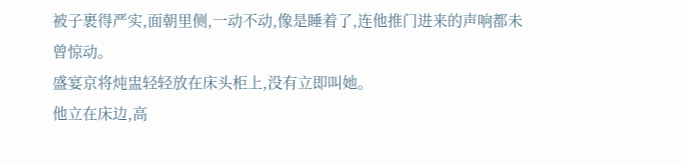被子裹得严实,面朝里侧,一动不动,像是睡着了,连他推门进来的声响都未曾惊动。
盛宴京将炖盅轻轻放在床头柜上,没有立即叫她。
他立在床边,高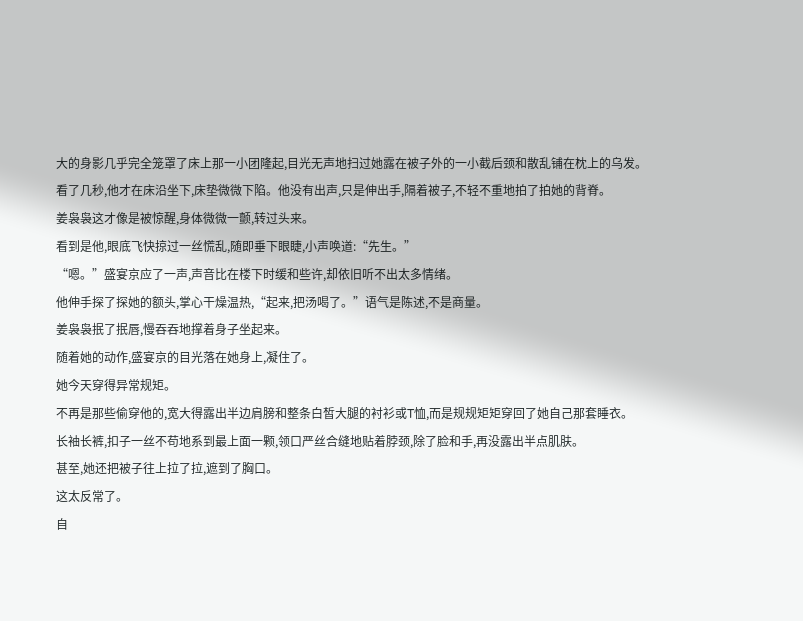大的身影几乎完全笼罩了床上那一小团隆起,目光无声地扫过她露在被子外的一小截后颈和散乱铺在枕上的乌发。
看了几秒,他才在床沿坐下,床垫微微下陷。他没有出声,只是伸出手,隔着被子,不轻不重地拍了拍她的背脊。
姜袅袅这才像是被惊醒,身体微微一颤,转过头来。
看到是他,眼底飞快掠过一丝慌乱,随即垂下眼睫,小声唤道:“先生。”
“嗯。”盛宴京应了一声,声音比在楼下时缓和些许,却依旧听不出太多情绪。
他伸手探了探她的额头,掌心干燥温热,“起来,把汤喝了。”语气是陈述,不是商量。
姜袅袅抿了抿唇,慢吞吞地撑着身子坐起来。
随着她的动作,盛宴京的目光落在她身上,凝住了。
她今天穿得异常规矩。
不再是那些偷穿他的,宽大得露出半边肩膀和整条白皙大腿的衬衫或T恤,而是规规矩矩穿回了她自己那套睡衣。
长袖长裤,扣子一丝不苟地系到最上面一颗,领口严丝合缝地贴着脖颈,除了脸和手,再没露出半点肌肤。
甚至,她还把被子往上拉了拉,遮到了胸口。
这太反常了。
自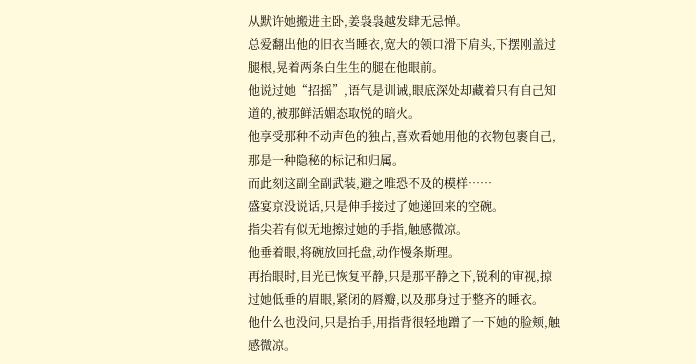从默许她搬进主卧,姜袅袅越发肆无忌惮。
总爱翻出他的旧衣当睡衣,宽大的领口滑下肩头,下摆刚盖过腿根,晃着两条白生生的腿在他眼前。
他说过她“招摇”,语气是训诫,眼底深处却藏着只有自己知道的,被那鲜活媚态取悦的暗火。
他享受那种不动声色的独占,喜欢看她用他的衣物包裹自己,那是一种隐秘的标记和归属。
而此刻这副全副武装,避之唯恐不及的模样……
盛宴京没说话,只是伸手接过了她递回来的空碗。
指尖若有似无地擦过她的手指,触感微凉。
他垂着眼,将碗放回托盘,动作慢条斯理。
再抬眼时,目光已恢复平静,只是那平静之下,锐利的审视,掠过她低垂的眉眼,紧闭的唇瓣,以及那身过于整齐的睡衣。
他什么也没问,只是抬手,用指背很轻地蹭了一下她的脸颊,触感微凉。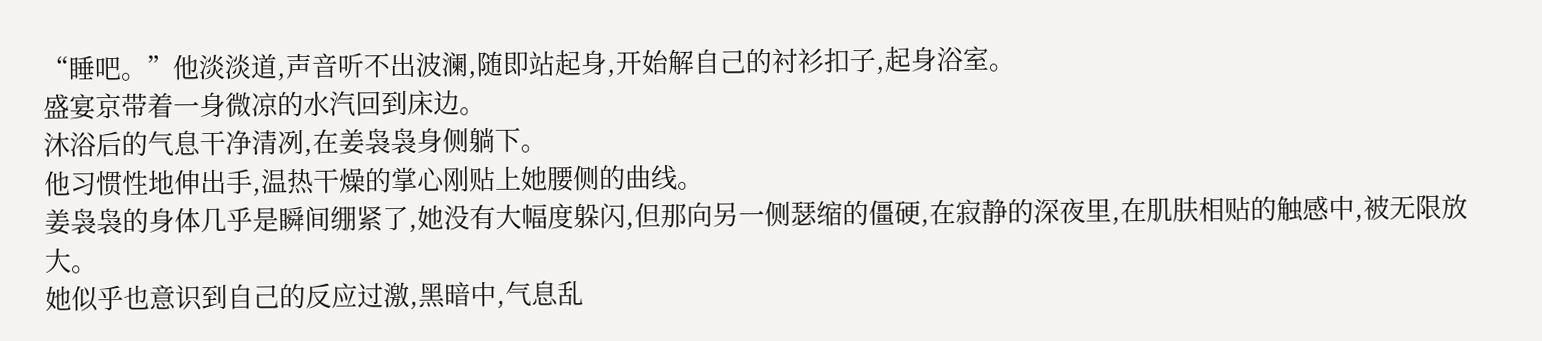“睡吧。”他淡淡道,声音听不出波澜,随即站起身,开始解自己的衬衫扣子,起身浴室。
盛宴京带着一身微凉的水汽回到床边。
沐浴后的气息干净清冽,在姜袅袅身侧躺下。
他习惯性地伸出手,温热干燥的掌心刚贴上她腰侧的曲线。
姜袅袅的身体几乎是瞬间绷紧了,她没有大幅度躲闪,但那向另一侧瑟缩的僵硬,在寂静的深夜里,在肌肤相贴的触感中,被无限放大。
她似乎也意识到自己的反应过激,黑暗中,气息乱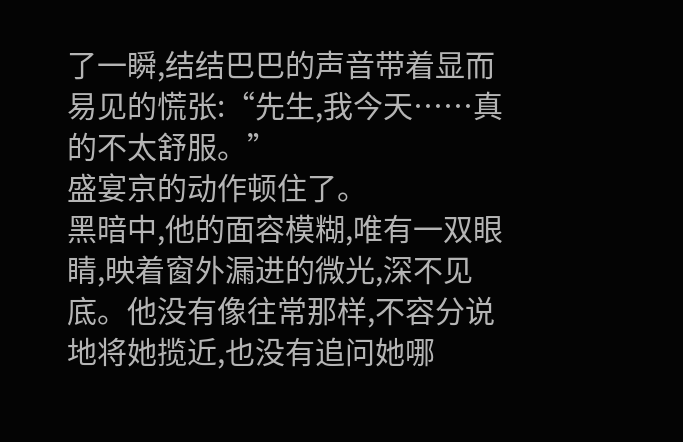了一瞬,结结巴巴的声音带着显而易见的慌张:“先生,我今天……真的不太舒服。”
盛宴京的动作顿住了。
黑暗中,他的面容模糊,唯有一双眼睛,映着窗外漏进的微光,深不见底。他没有像往常那样,不容分说地将她揽近,也没有追问她哪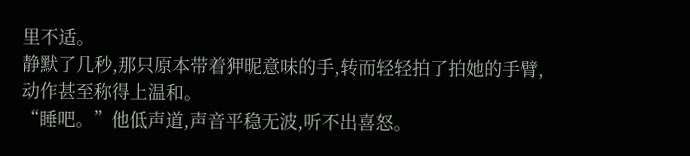里不适。
静默了几秒,那只原本带着狎昵意味的手,转而轻轻拍了拍她的手臂,动作甚至称得上温和。
“睡吧。”他低声道,声音平稳无波,听不出喜怒。